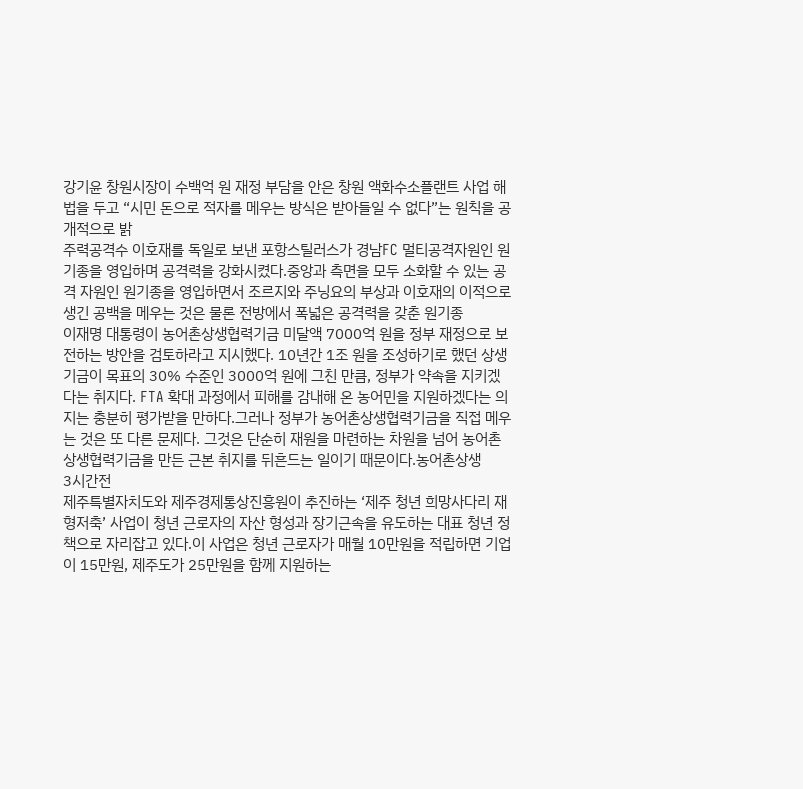강기윤 창원시장이 수백억 원 재정 부담을 안은 창원 액화수소플랜트 사업 해법을 두고 “시민 돈으로 적자를 메우는 방식은 받아들일 수 없다”는 원칙을 공개적으로 밝
주력공격수 이호재를 독일로 보낸 포항스틸러스가 경남FC 멀티공격자원인 원기종을 영입하며 공격력을 강화시켰다.중앙과 측면을 모두 소화할 수 있는 공격 자원인 원기종을 영입하면서 조르지와 주닝요의 부상과 이호재의 이적으로 생긴 공백을 메우는 것은 물론 전방에서 폭넓은 공격력을 갖춘 원기종
이재명 대통령이 농어촌상생협력기금 미달액 7000억 원을 정부 재정으로 보전하는 방안을 검토하라고 지시했다. 10년간 1조 원을 조성하기로 했던 상생기금이 목표의 30% 수준인 3000억 원에 그친 만큼, 정부가 약속을 지키겠다는 취지다. FTA 확대 과정에서 피해를 감내해 온 농어민을 지원하겠다는 의지는 충분히 평가받을 만하다.그러나 정부가 농어촌상생협력기금을 직접 메우는 것은 또 다른 문제다. 그것은 단순히 재원을 마련하는 차원을 넘어 농어촌상생협력기금을 만든 근본 취지를 뒤흔드는 일이기 때문이다.농어촌상생
3시간전
제주특별자치도와 제주경제통상진흥원이 추진하는 ‘제주 청년 희망사다리 재형저축’ 사업이 청년 근로자의 자산 형성과 장기근속을 유도하는 대표 청년 정책으로 자리잡고 있다.이 사업은 청년 근로자가 매월 10만원을 적립하면 기업이 15만원, 제주도가 25만원을 함께 지원하는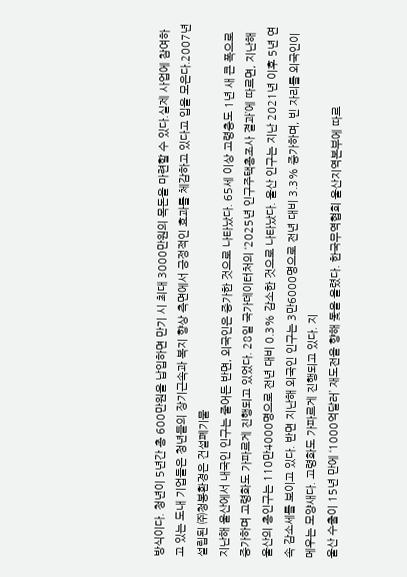방식이다. 청년이 5년간 총 600만원을 납입하면 만기 시 최대 3000만원의 목돈을 마련할 수 있다.실제 사업에 참여하고 있는 도내 기업들은 청년들의 장기근속과 복지 향상 측면에서 긍정적인 효과를 체감하고 있다고 입을 모은다.2007년 설립된 ㈜청봉환경은 건설폐기물
지난해 울산에서 내국인 인구는 줄어든 반면, 외국인은 증가한 것으로 나타났다. 65세 이상 고령층도 1년 새 큰 폭으로 증가하며 고령화도 가파르게 진행되고 있었다. 28일 국가데이터처의 ‘2025년 인구주택총조사 결과’에 따르면, 지난해 울산의 총인구는 110만4000명으로 전년 대비 0.3% 감소한 것으로 나타났다. 울산 인구는 지난 2021년 이후 5년 연속 감소세를 보이고 있다. 반면 지난해 외국인 인구는 3만6000명으로 전년 대비 3.3% 증가하며, 빈 자리를 외국인이 메우는 모양새다. 고령화도 가파르게 진행되고 있다. 지
울산 수출이 15년 만에 ‘1000억달러’ 재도전을 향해 돛을 올렸다. 한국무역협회 울산지역본부에 따르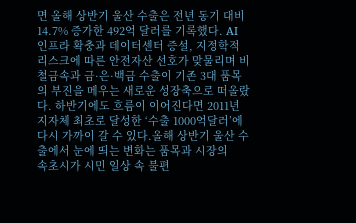면 올해 상반기 울산 수출은 전년 동기 대비 14.7% 증가한 492억 달러를 기록했다. AI 인프라 확충과 데이터센터 증설, 지정학적 리스크에 따른 안전자산 선호가 맞물리며 비철금속과 금·은·백금 수출이 기존 3대 품목의 부진을 메우는 새로운 성장축으로 떠올랐다. 하반기에도 흐름이 이어진다면 2011년 지자체 최초로 달성한 ‘수출 1000억달러’에 다시 가까이 갈 수 있다.올해 상반기 울산 수출에서 눈에 띄는 변화는 품목과 시장의
속초시가 시민 일상 속 불편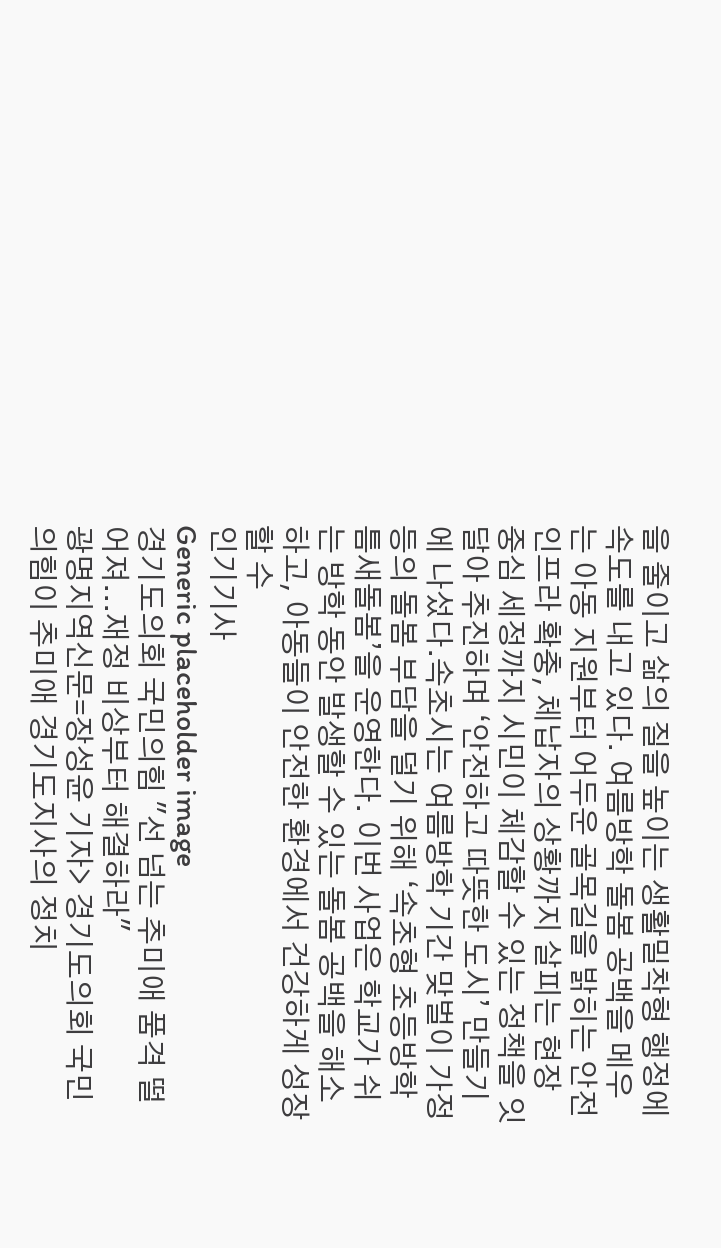을 줄이고 삶의 질을 높이는 생활밀착형 행정에 속도를 내고 있다. 여름방학 돌봄 공백을 메우는 아동 지원부터 어두운 골목길을 밝히는 안전 인프라 확충, 체납자의 상황까지 살피는 현장 중심 세정까지 시민이 체감할 수 있는 정책을 잇달아 추진하며 ‘안전하고 따뜻한 도시’ 만들기에 나섰다.속초시는 여름방학 기간 맞벌이 가정 등의 돌봄 부담을 덜기 위해 ‘속초형 초등방학 틈새돌봄’을 운영한다. 이번 사업은 학교가 쉬는 방학 동안 발생할 수 있는 돌봄 공백을 해소하고, 아동들이 안전한 환경에서 건강하게 성장할 수
인기기사
Generic placeholder image
경기도의회 국민의힘 "선 넘는 추미애 품격 떨어져...재정 비상부터 해결하라"
광명지역신문=장성윤 기자> 경기도의회 국민의힘이 추미애 경기도지사의 정치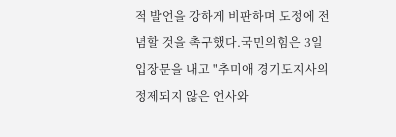적 발언을 강하게 비판하며 도정에 전념할 것을 촉구했다.국민의힘은 3일 입장문을 내고 "추미애 경기도지사의 정제되지 않은 언사와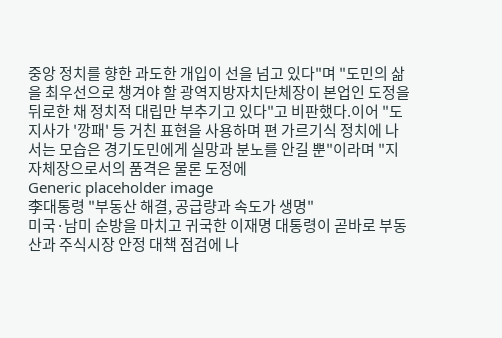중앙 정치를 향한 과도한 개입이 선을 넘고 있다"며 "도민의 삶을 최우선으로 챙겨야 할 광역지방자치단체장이 본업인 도정을 뒤로한 채 정치적 대립만 부추기고 있다"고 비판했다.이어 "도지사가 '깡패' 등 거친 표현을 사용하며 편 가르기식 정치에 나서는 모습은 경기도민에게 실망과 분노를 안길 뿐"이라며 "지자체장으로서의 품격은 물론 도정에
Generic placeholder image
李대통령 "부동산 해결, 공급량과 속도가 생명"
미국·남미 순방을 마치고 귀국한 이재명 대통령이 곧바로 부동산과 주식시장 안정 대책 점검에 나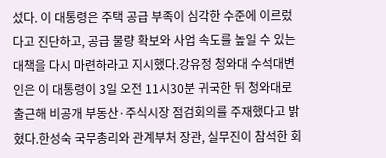섰다. 이 대통령은 주택 공급 부족이 심각한 수준에 이르렀다고 진단하고, 공급 물량 확보와 사업 속도를 높일 수 있는 대책을 다시 마련하라고 지시했다.강유정 청와대 수석대변인은 이 대통령이 3일 오전 11시30분 귀국한 뒤 청와대로 출근해 비공개 부동산·주식시장 점검회의를 주재했다고 밝혔다.한성숙 국무총리와 관계부처 장관, 실무진이 참석한 회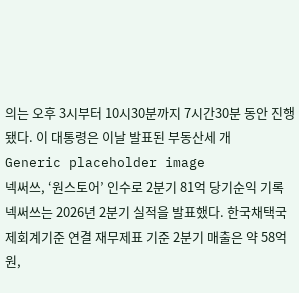의는 오후 3시부터 10시30분까지 7시간30분 동안 진행됐다. 이 대통령은 이날 발표된 부동산세 개
Generic placeholder image
넥써쓰, ‘원스토어’ 인수로 2분기 81억 당기순익 기록
넥써쓰는 2026년 2분기 실적을 발표했다. 한국채택국제회계기준 연결 재무제표 기준 2분기 매출은 약 58억 원,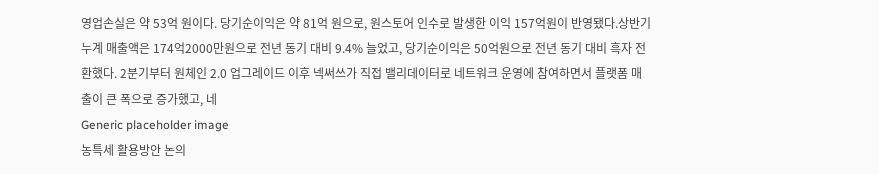영업손실은 약 53억 원이다. 당기순이익은 약 81억 원으로, 원스토어 인수로 발생한 이익 157억원이 반영됐다.상반기 누계 매출액은 174억2000만원으로 전년 동기 대비 9.4% 늘었고, 당기순이익은 50억원으로 전년 동기 대비 흑자 전환했다. 2분기부터 원체인 2.0 업그레이드 이후 넥써쓰가 직접 밸리데이터로 네트워크 운영에 참여하면서 플랫폼 매출이 큰 폭으로 증가했고, 네
Generic placeholder image
농특세 활용방안 논의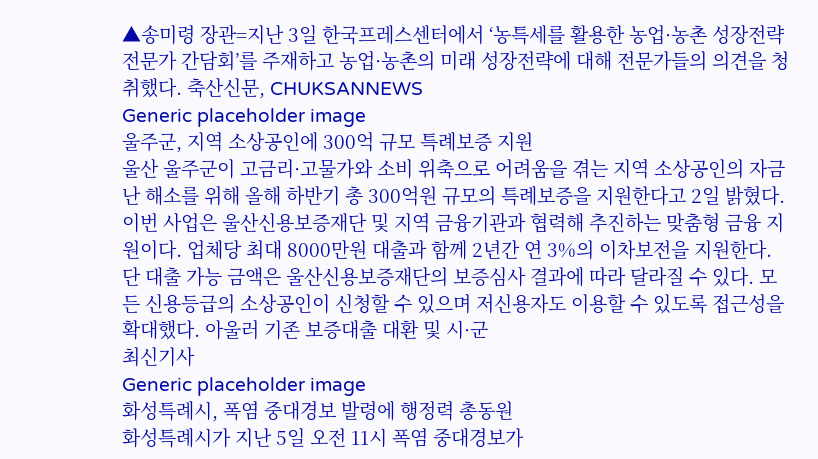▲송미령 장관=지난 3일 한국프레스센터에서 ‘농특세를 활용한 농업·농촌 성장전략 전문가 간담회’를 주재하고 농업·농촌의 미래 성장전략에 대해 전문가들의 의견을 청취했다. 축산신문, CHUKSANNEWS
Generic placeholder image
울주군, 지역 소상공인에 300억 규모 특례보증 지원
울산 울주군이 고금리·고물가와 소비 위축으로 어려움을 겪는 지역 소상공인의 자금난 해소를 위해 올해 하반기 총 300억원 규모의 특례보증을 지원한다고 2일 밝혔다. 이번 사업은 울산신용보증재단 및 지역 금융기관과 협력해 추진하는 맞춤형 금융 지원이다. 업체당 최대 8000만원 대출과 함께 2년간 연 3%의 이차보전을 지원한다. 단 대출 가능 금액은 울산신용보증재단의 보증심사 결과에 따라 달라질 수 있다. 모든 신용등급의 소상공인이 신청할 수 있으며 저신용자도 이용할 수 있도록 접근성을 확대했다. 아울러 기존 보증대출 대환 및 시·군
최신기사
Generic placeholder image
화성특례시, 폭염 중대경보 발령에 행정력 총동원
화성특례시가 지난 5일 오전 11시 폭염 중대경보가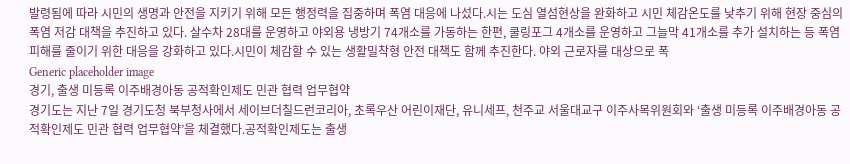발령됨에 따라 시민의 생명과 안전을 지키기 위해 모든 행정력을 집중하며 폭염 대응에 나섰다.시는 도심 열섬현상을 완화하고 시민 체감온도를 낮추기 위해 현장 중심의 폭염 저감 대책을 추진하고 있다. 살수차 28대를 운영하고 야외용 냉방기 74개소를 가동하는 한편, 쿨링포그 4개소를 운영하고 그늘막 41개소를 추가 설치하는 등 폭염 피해를 줄이기 위한 대응을 강화하고 있다.시민이 체감할 수 있는 생활밀착형 안전 대책도 함께 추진한다. 야외 근로자를 대상으로 폭
Generic placeholder image
경기, 출생 미등록 이주배경아동 공적확인제도 민관 협력 업무협약
경기도는 지난 7일 경기도청 북부청사에서 세이브더칠드런코리아, 초록우산 어린이재단, 유니세프, 천주교 서울대교구 이주사목위원회와 ‘출생 미등록 이주배경아동 공적확인제도 민관 협력 업무협약’을 체결했다.공적확인제도는 출생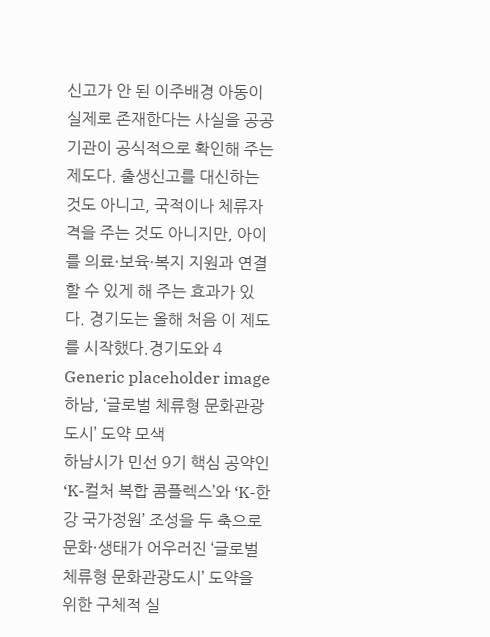신고가 안 된 이주배경 아동이 실제로 존재한다는 사실을 공공기관이 공식적으로 확인해 주는 제도다. 출생신고를 대신하는 것도 아니고, 국적이나 체류자격을 주는 것도 아니지만, 아이를 의료·보육·복지 지원과 연결할 수 있게 해 주는 효과가 있다. 경기도는 올해 처음 이 제도를 시작했다.경기도와 4
Generic placeholder image
하남, ‘글로벌 체류형 문화관광도시’ 도약 모색
하남시가 민선 9기 핵심 공약인 ‘K-컬처 복합 콤플렉스’와 ‘K-한강 국가정원’ 조성을 두 축으로 문화·생태가 어우러진 ‘글로벌 체류형 문화관광도시’ 도약을 위한 구체적 실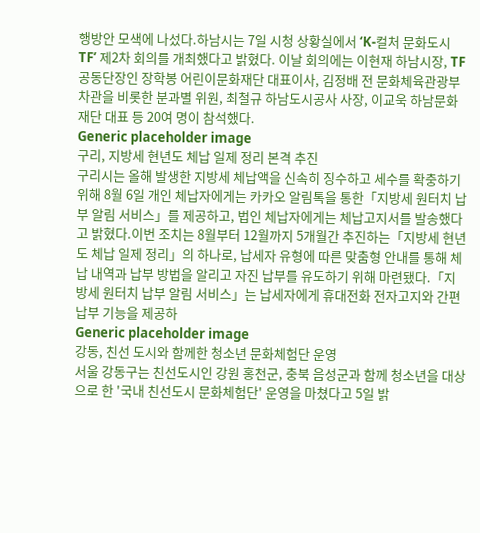행방안 모색에 나섰다.하남시는 7일 시청 상황실에서 ‘K-컬처 문화도시 TF’ 제2차 회의를 개최했다고 밝혔다. 이날 회의에는 이현재 하남시장, TF 공동단장인 장학봉 어린이문화재단 대표이사, 김정배 전 문화체육관광부 차관을 비롯한 분과별 위원, 최철규 하남도시공사 사장, 이교욱 하남문화재단 대표 등 20여 명이 참석했다.
Generic placeholder image
구리, 지방세 현년도 체납 일제 정리 본격 추진
구리시는 올해 발생한 지방세 체납액을 신속히 징수하고 세수를 확충하기 위해 8월 6일 개인 체납자에게는 카카오 알림톡을 통한「지방세 원터치 납부 알림 서비스」를 제공하고, 법인 체납자에게는 체납고지서를 발송했다고 밝혔다.이번 조치는 8월부터 12월까지 5개월간 추진하는「지방세 현년도 체납 일제 정리」의 하나로, 납세자 유형에 따른 맞춤형 안내를 통해 체납 내역과 납부 방법을 알리고 자진 납부를 유도하기 위해 마련됐다.「지방세 원터치 납부 알림 서비스」는 납세자에게 휴대전화 전자고지와 간편 납부 기능을 제공하
Generic placeholder image
강동, 친선 도시와 함께한 청소년 문화체험단 운영
서울 강동구는 친선도시인 강원 홍천군, 충북 음성군과 함께 청소년을 대상으로 한 '국내 친선도시 문화체험단' 운영을 마쳤다고 5일 밝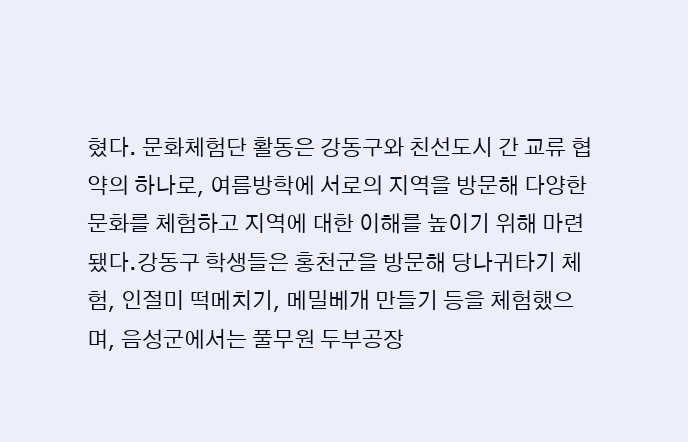혔다. 문화체험단 활동은 강동구와 친선도시 간 교류 협약의 하나로, 여름방학에 서로의 지역을 방문해 다양한 문화를 체험하고 지역에 대한 이해를 높이기 위해 마련됐다.강동구 학생들은 홍천군을 방문해 당나귀타기 체험, 인절미 떡메치기, 메밀베개 만들기 등을 체험했으며, 음성군에서는 풀무원 두부공장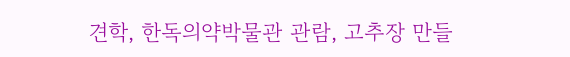견학, 한독의약박물관 관람, 고추장 만들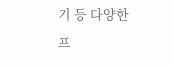기 등 다양한 프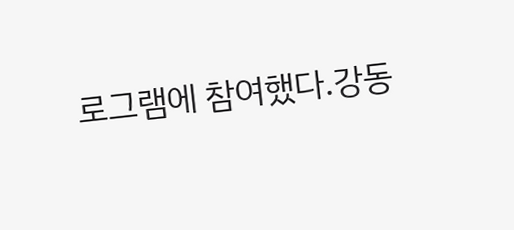로그램에 참여했다.강동